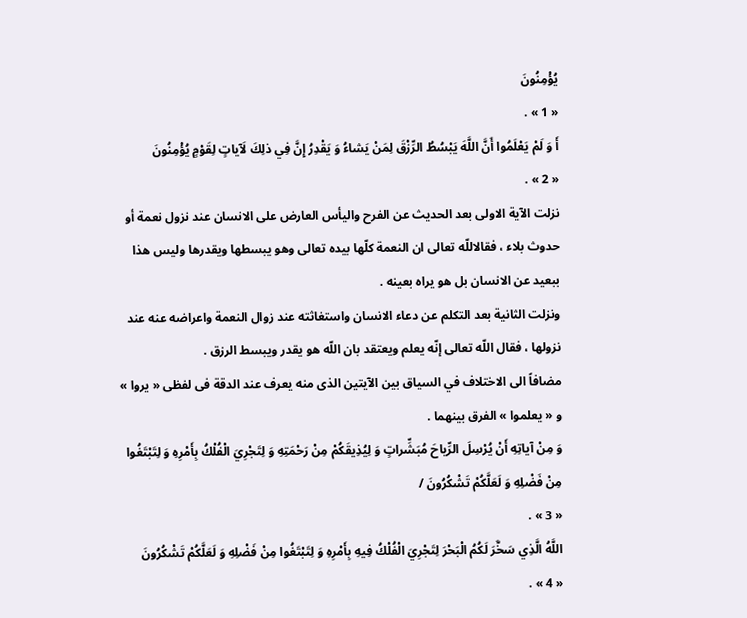يُؤْمِنُونَ
« 1 » .
أَ وَ لَمْ يَعْلَمُوا أَنَّ اللَّهَ يَبْسُطُ الرِّزْقَ لِمَنْ يَشاءُ وَ يَقْدِرُ إِنَّ فِي ذلِكَ لَآياتٍ لِقَوْمٍ يُؤْمِنُونَ
« 2 » .
نزلت الآية الاولى بعد الحديث عن الفرح واليأس العارض على الانسان عند نزول نعمة أو حدوث بلاء ، فقالاللّه تعالى ان النعمة كلّها بيده تعالى وهو يبسطها ويقدرها وليس هذا ببعيد عن الانسان بل هو يراه بعينه .
ونزلت الثانية بعد التكلم عن دعاء الانسان واستغاثته عند زوال النعمة واعراضه عنه عند نزولها ، فقال اللّه تعالى إنّه يعلم ويعتقد بان اللّه هو يقدر ويبسط الرزق .
مضافاً الى الاختلاف في السياق بين الآيتين الذى منه يعرف عند الدقة فى لفظى « يروا » و « يعلموا » الفرق بينهما .
وَ مِنْ آياتِهِ أَنْ يُرْسِلَ الرِّياحَ مُبَشِّراتٍ وَ لِيُذِيقَكُمْ مِنْ رَحْمَتِهِ وَ لِتَجْرِيَ الْفُلْكُ بِأَمْرِهِ وَ لِتَبْتَغُوا مِنْ فَضْلِهِ وَ لَعَلَّكُمْ تَشْكُرُونَ /
« 3 » .
اللَّهُ الَّذِي سَخَّرَ لَكُمُ الْبَحْرَ لِتَجْرِيَ الْفُلْكُ فِيهِ بِأَمْرِهِ وَ لِتَبْتَغُوا مِنْ فَضْلِهِ وَ لَعَلَّكُمْ تَشْكُرُونَ
« 4 » .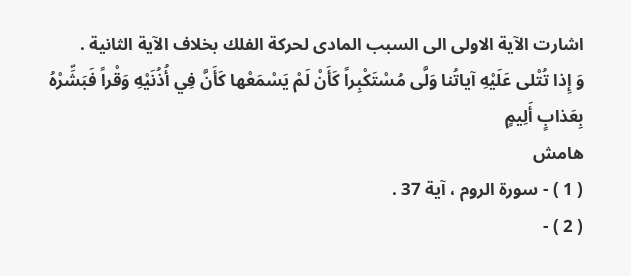اشارت الآية الاولى الى السبب المادى لحركة الفلك بخلاف الآية الثانية .
وَ إِذا تُتْلى عَلَيْهِ آياتُنا وَلَّى مُسْتَكْبِراً كَأَنْ لَمْ يَسْمَعْها كَأَنَّ فِي أُذُنَيْهِ وَقْراً فَبَشِّرْهُ بِعَذابٍ أَلِيمٍ
هامش
( 1 ) - سورة الروم ، آية 37 .
( 2 ) -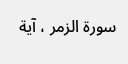سورة الزمر ، آية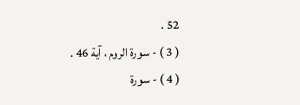52 .
( 3 ) - سورة الروم ، آية 46 .
( 4 ) - سورة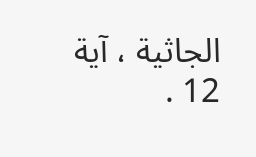الجاثية ، آية 12 .